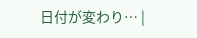日付が変わり… |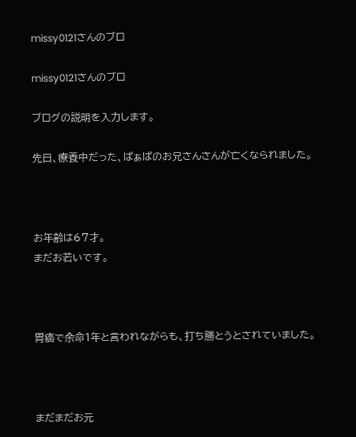missy0121さんのブロ

missy0121さんのブロ

ブログの説明を入力します。

先日、療養中だった、ばぁばのお兄さんさんが亡くなられました。



お年齢は67才。
まだお若いです。



胃癌で余命1年と言われながらも、打ち勝とうとされていました。



まだまだお元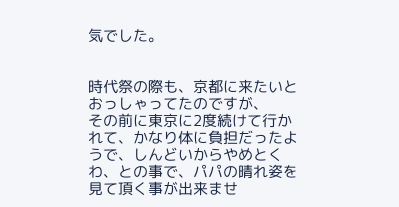気でした。


時代祭の際も、京都に来たいとおっしゃってたのですが、
その前に東京に2度続けて行かれて、かなり体に負担だったようで、しんどいからやめとくわ、との事で、パパの晴れ姿を見て頂く事が出来ませ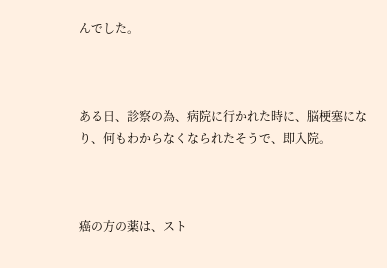んでした。



ある日、診察の為、病院に行かれた時に、脳梗塞になり、何もわからなくなられたそうで、即入院。



癌の方の薬は、スト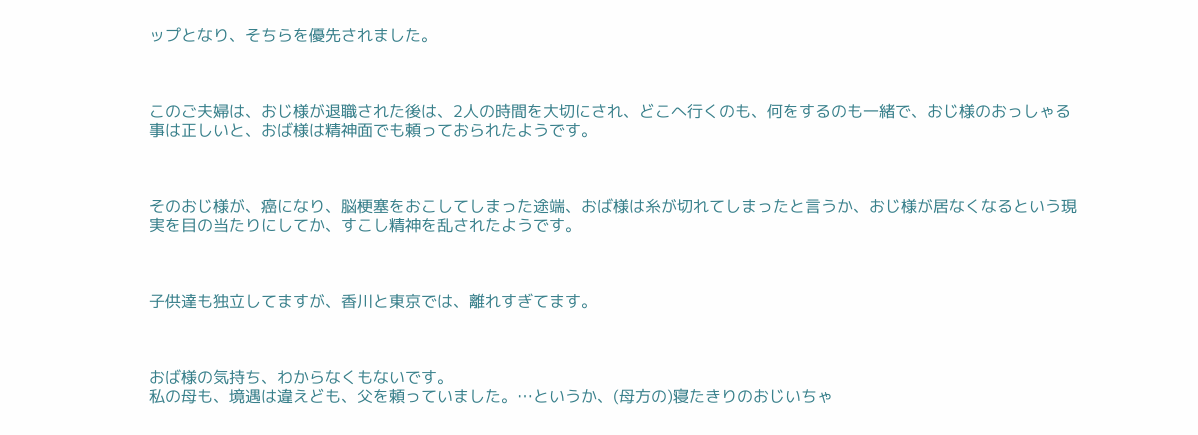ップとなり、そちらを優先されました。



このご夫婦は、おじ様が退職された後は、2人の時間を大切にされ、どこへ行くのも、何をするのも一緒で、おじ様のおっしゃる事は正しいと、おば様は精神面でも頼っておられたようです。



そのおじ様が、癌になり、脳梗塞をおこしてしまった途端、おば様は糸が切れてしまったと言うか、おじ様が居なくなるという現実を目の当たりにしてか、すこし精神を乱されたようです。



子供達も独立してますが、香川と東京では、離れすぎてます。



おば様の気持ち、わからなくもないです。
私の母も、境遇は違えども、父を頼っていました。…というか、(母方の)寝たきりのおじいちゃ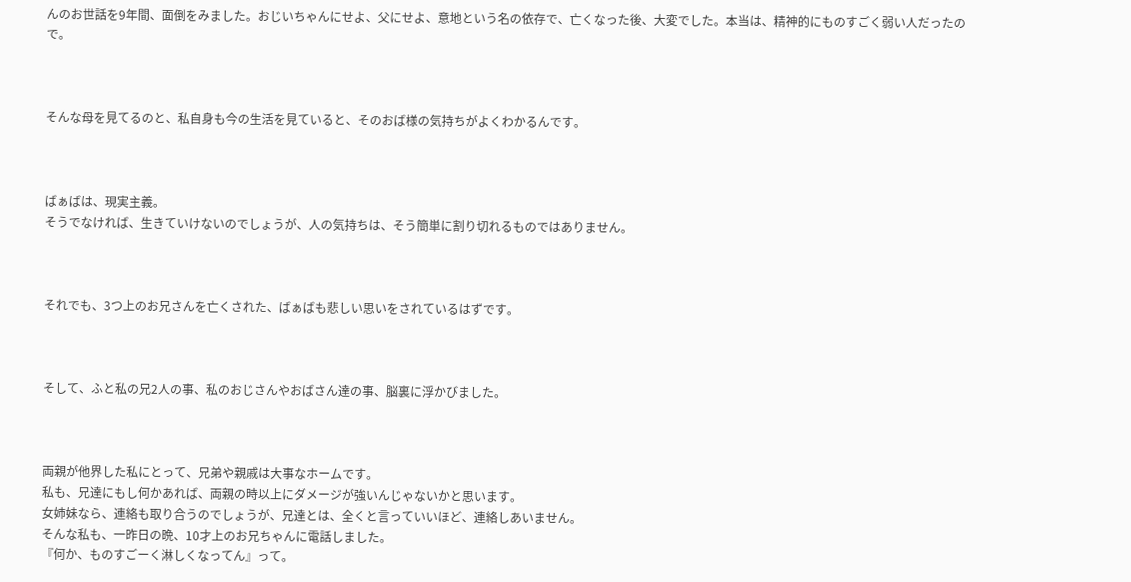んのお世話を9年間、面倒をみました。おじいちゃんにせよ、父にせよ、意地という名の依存で、亡くなった後、大変でした。本当は、精神的にものすごく弱い人だったので。



そんな母を見てるのと、私自身も今の生活を見ていると、そのおば様の気持ちがよくわかるんです。



ばぁばは、現実主義。
そうでなければ、生きていけないのでしょうが、人の気持ちは、そう簡単に割り切れるものではありません。



それでも、3つ上のお兄さんを亡くされた、ばぁばも悲しい思いをされているはずです。



そして、ふと私の兄2人の事、私のおじさんやおばさん達の事、脳裏に浮かびました。



両親が他界した私にとって、兄弟や親戚は大事なホームです。
私も、兄達にもし何かあれば、両親の時以上にダメージが強いんじゃないかと思います。
女姉妹なら、連絡も取り合うのでしょうが、兄達とは、全くと言っていいほど、連絡しあいません。
そんな私も、一昨日の晩、10才上のお兄ちゃんに電話しました。
『何か、ものすごーく淋しくなってん』って。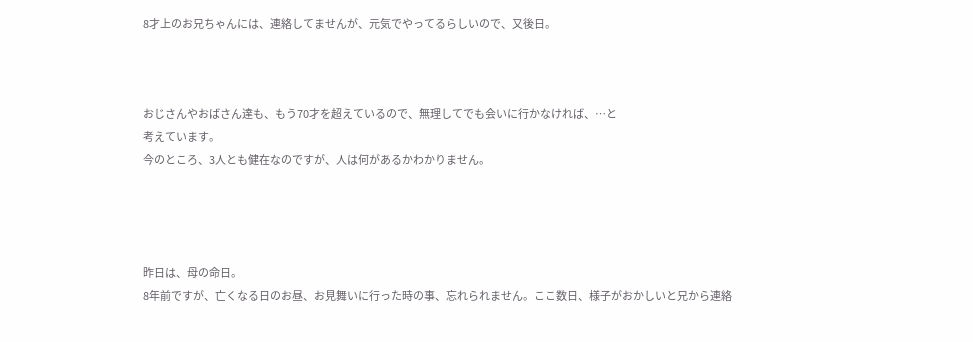8才上のお兄ちゃんには、連絡してませんが、元気でやってるらしいので、又後日。



おじさんやおばさん達も、もう70才を超えているので、無理してでも会いに行かなければ、…と
考えています。
今のところ、3人とも健在なのですが、人は何があるかわかりません。




昨日は、母の命日。
8年前ですが、亡くなる日のお昼、お見舞いに行った時の事、忘れられません。ここ数日、様子がおかしいと兄から連絡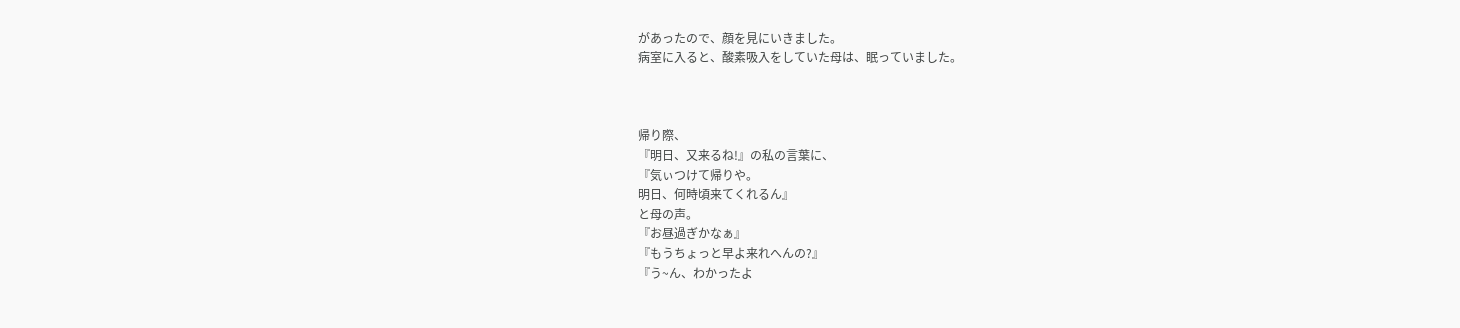があったので、顔を見にいきました。
病室に入ると、酸素吸入をしていた母は、眠っていました。



帰り際、
『明日、又来るね!』の私の言葉に、
『気ぃつけて帰りや。
明日、何時頃来てくれるん』
と母の声。
『お昼過ぎかなぁ』
『もうちょっと早よ来れへんの?』
『う~ん、わかったよ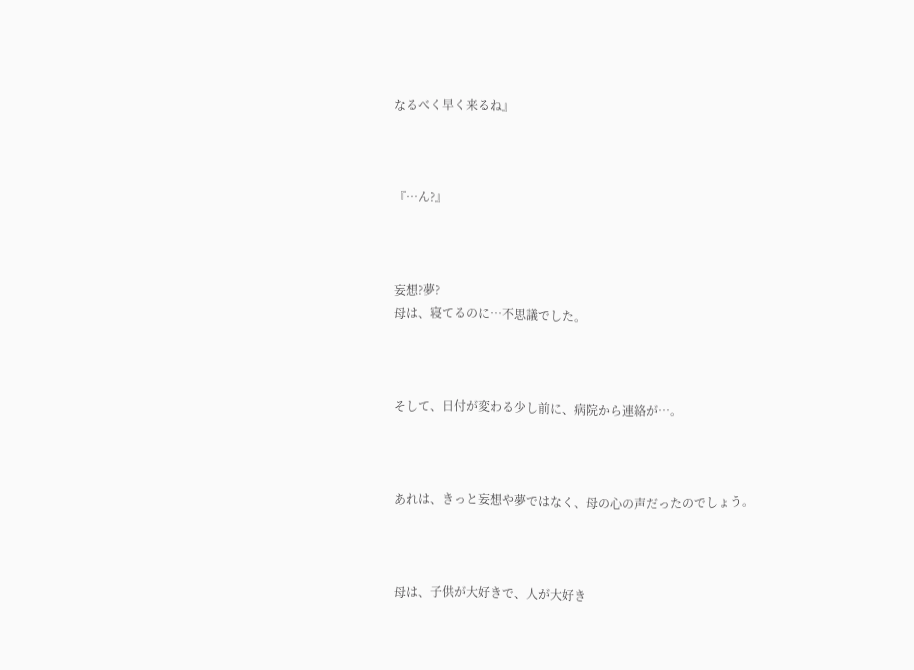なるべく早く来るね』



『…ん?』



妄想?夢?
母は、寝てるのに…不思議でした。



そして、日付が変わる少し前に、病院から連絡が…。



あれは、きっと妄想や夢ではなく、母の心の声だったのでしょう。



母は、子供が大好きで、人が大好き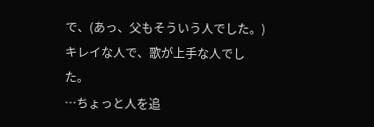で、(あっ、父もそういう人でした。)キレイな人で、歌が上手な人でした。
…ちょっと人を追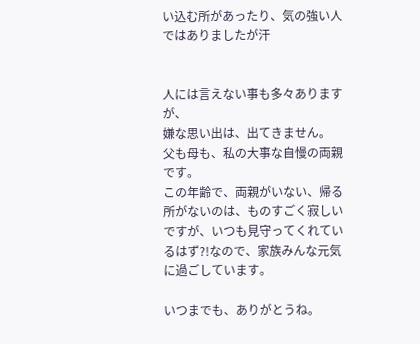い込む所があったり、気の強い人ではありましたが汗


人には言えない事も多々ありますが、
嫌な思い出は、出てきません。
父も母も、私の大事な自慢の両親です。
この年齢で、両親がいない、帰る所がないのは、ものすごく寂しいですが、いつも見守ってくれているはず?!なので、家族みんな元気に過ごしています。

いつまでも、ありがとうね。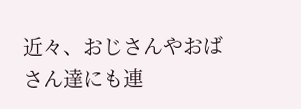近々、おじさんやおばさん達にも連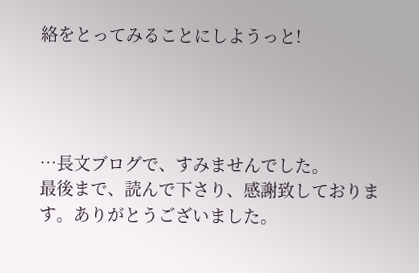絡をとってみることにしようっと!




…長文ブログで、すみませんでした。
最後まで、読んで下さり、感謝致しております。ありがとうございました。